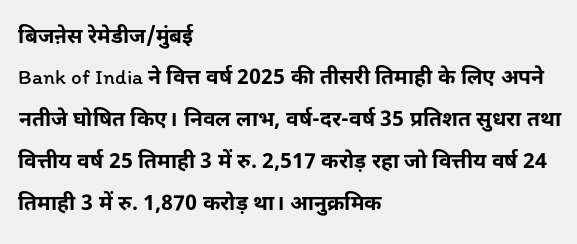बिजऩेस रेमेडीज/मुंबई
Bank of India ने वित्त वर्ष 2025 की तीसरी तिमाही के लिए अपने नतीजे घोषित किए। निवल लाभ, वर्ष-दर-वर्ष 35 प्रतिशत सुधरा तथा वित्तीय वर्ष 25 तिमाही 3 में रु. 2,517 करोड़ रहा जो वित्तीय वर्ष 24 तिमाही 3 में रु. 1,870 करोड़ था। आनुक्रमिक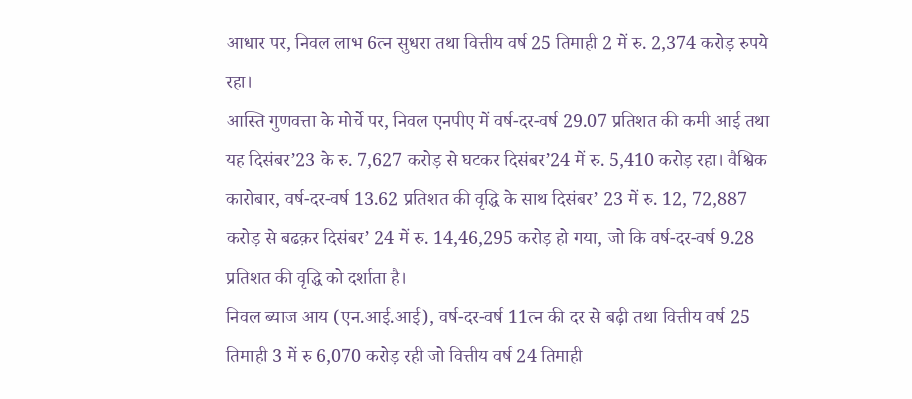आधार पर, निवल लाभ 6त्न सुधरा तथा वित्तीय वर्ष 25 तिमाही 2 में रु. 2,374 करोड़ रुपये रहा।
आस्ति गुणवत्ता के मोर्चे पर, निवल एनपीए में वर्ष-दर-वर्ष 29.07 प्रतिशत की कमी आई तथा यह दिसंबर’23 के रु. 7,627 करोड़ से घटकर दिसंबर’24 में रु. 5,410 करोड़ रहा। वैश्विक कारोबार, वर्ष-दर-वर्ष 13.62 प्रतिशत की वृद्धि के साथ दिसंबर’ 23 में रु. 12, 72,887 करोड़ से बढक़र दिसंबर’ 24 में रु. 14,46,295 करोड़ हो गया, जो कि वर्ष-दर-वर्ष 9.28 प्रतिशत की वृद्धि को दर्शाता है।
निवल ब्याज आय (एन.आई.आई), वर्ष-दर-वर्ष 11त्न की दर से बढ़ी तथा वित्तीय वर्ष 25 तिमाही 3 में रु 6,070 करोड़ रही जो वित्तीय वर्ष 24 तिमाही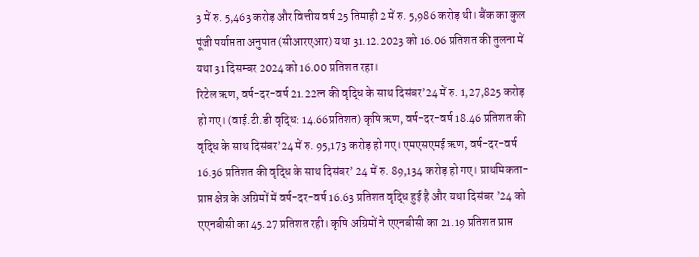3 में रु. 5,463 करोड़ और वित्तीय वर्ष 25 तिमाही 2 में रु. 5,986 करोड़ थी। बैंक का कुल पूंजी पर्याप्तता अनुपात (सीआरएआर) यथा 31.12.2023 को 16.06 प्रतिशत की तुलना में यथा 31 दिसम्बर 2024 को 16.00 प्रतिशत रहा।
रिटेल ऋण, वर्ष-दर-वर्ष 21.22त्न की वृद्धि के साथ दिसंबर’24 में रु. 1,27,825 करोड़ हो गए। (वाई.टी.डी वृद्धि: 14.66प्रतिशत) कृषि ऋण, वर्ष-दर-वर्ष 18.46 प्रतिशत की वृद्धि के साथ दिसंबर’24 में रु. 95,173 करोड़ हो गए। एमएसएमई ऋण, वर्ष-दर-वर्ष 16.36 प्रतिशत की वृद्धि के साथ दिसंबर’ 24 में रु. 89,134 करोड़ हो गए। प्राथमिकता-प्राप्त क्षेत्र के अग्रिमों में वर्ष-दर-वर्ष 16.63 प्रतिशत वृद्धि हुई है और यथा दिसंबर ’24 को एएनबीसी का 45.27 प्रतिशत रही। कृषि अग्रिमों ने एएनबीसी का 21.19 प्रतिशत प्राप्त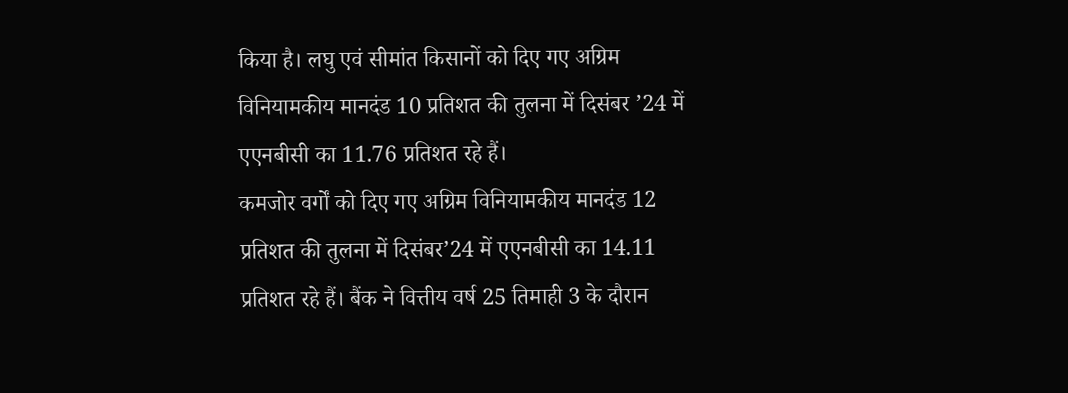किया है। लघु एवं सीमांत किसानों को दिए गए अग्रिम विनियामकीय मानदंड 10 प्रतिशत की तुलना में दिसंबर ’24 में एएनबीसी का 11.76 प्रतिशत रहे हैं।
कमजोर वर्गों को दिए गए अग्रिम विनियामकीय मानदंड 12 प्रतिशत की तुलना में दिसंबर’24 में एएनबीसी का 14.11 प्रतिशत रहे हैं। बैंक ने वित्तीय वर्ष 25 तिमाही 3 के दौरान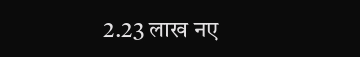2.23 लाख नए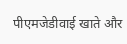पीएमजेडीवाई खाते और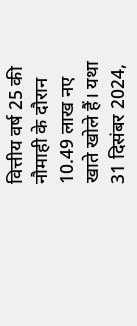वित्तीय वर्ष 25 की नौमाही के दौरान 10.49 लाख नए खाते खोले हैं। यथा 31 दिसंबर 2024,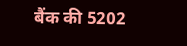बैंक की 5202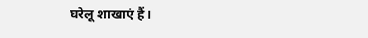घरेलू शाखाएं हैं।